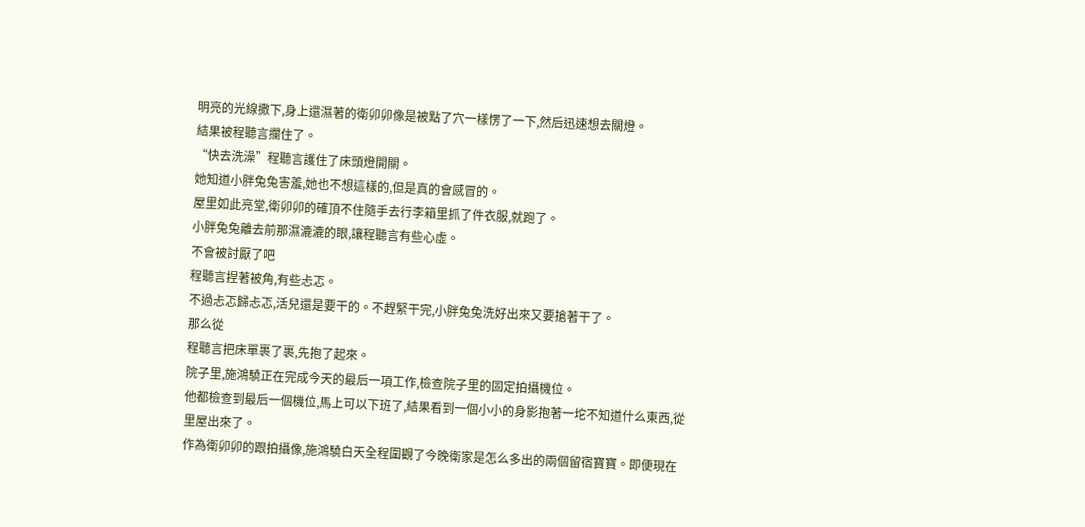明亮的光線撒下,身上還濕著的衛卯卯像是被點了穴一樣愣了一下,然后迅速想去關燈。
結果被程聽言攔住了。
“快去洗澡”程聽言護住了床頭燈開關。
她知道小胖兔兔害羞,她也不想這樣的,但是真的會感冒的。
屋里如此亮堂,衛卯卯的確頂不住隨手去行李箱里抓了件衣服,就跑了。
小胖兔兔離去前那濕漉漉的眼,讓程聽言有些心虛。
不會被討厭了吧
程聽言捏著被角,有些忐忑。
不過忐忑歸忐忑,活兒還是要干的。不趕緊干完,小胖兔兔洗好出來又要搶著干了。
那么從
程聽言把床單裹了裹,先抱了起來。
院子里,施鴻驍正在完成今天的最后一項工作,檢查院子里的固定拍攝機位。
他都檢查到最后一個機位,馬上可以下班了,結果看到一個小小的身影抱著一坨不知道什么東西,從里屋出來了。
作為衛卯卯的跟拍攝像,施鴻驍白天全程圍觀了今晚衛家是怎么多出的兩個留宿寶寶。即便現在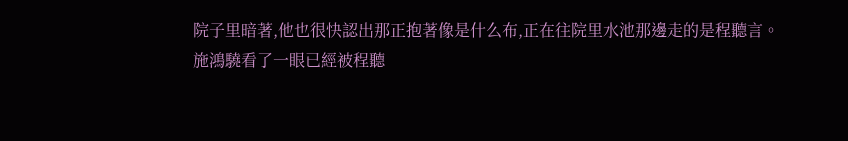院子里暗著,他也很快認出那正抱著像是什么布,正在往院里水池那邊走的是程聽言。
施鴻驍看了一眼已經被程聽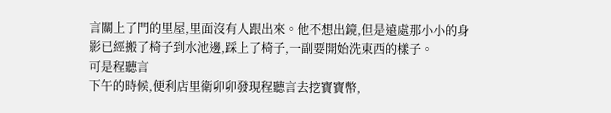言關上了門的里屋,里面沒有人跟出來。他不想出鏡,但是遠處那小小的身影已經搬了椅子到水池邊,踩上了椅子,一副要開始洗東西的樣子。
可是程聽言
下午的時候,便利店里衛卯卯發現程聽言去挖寶寶幣,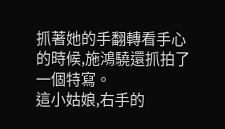抓著她的手翻轉看手心的時候,施鴻驍還抓拍了一個特寫。
這小姑娘,右手的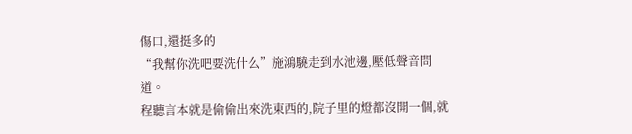傷口,還挺多的
“我幫你洗吧要洗什么”施鴻驍走到水池邊,壓低聲音問道。
程聽言本就是偷偷出來洗東西的,院子里的燈都沒開一個,就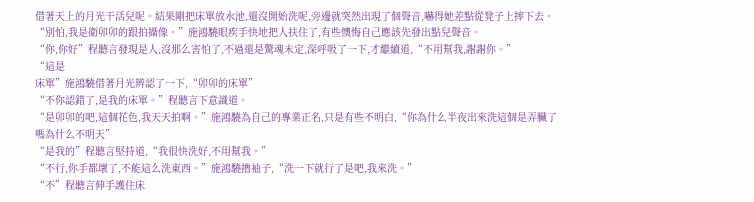借著天上的月光干活兒呢。結果剛把床單放水池,還沒開始洗呢,旁邊就突然出現了個聲音,嚇得她差點從凳子上摔下去。
“別怕,我是衛卯卯的跟拍攝像。”施鴻驍眼疾手快地把人扶住了,有些懊悔自己應該先發出點兒聲音。
“你,你好”程聽言發現是人,沒那么害怕了,不過還是驚魂未定,深呼吸了一下,才繼續道,“不用幫我,謝謝你。”
“這是
床單”施鴻驍借著月光辨認了一下,“卯卯的床單”
“不你認錯了,是我的床單。”程聽言下意識道。
“是卯卯的吧,這個花色,我天天拍啊。”施鴻驍為自己的專業正名,只是有些不明白,“你為什么半夜出來洗這個是弄臟了嗎為什么不明天”
“是我的”程聽言堅持道,“我很快洗好,不用幫我。”
“不行,你手都壞了,不能這么洗東西。”施鴻驍擼袖子,“洗一下就行了是吧,我來洗。”
“不”程聽言伸手護住床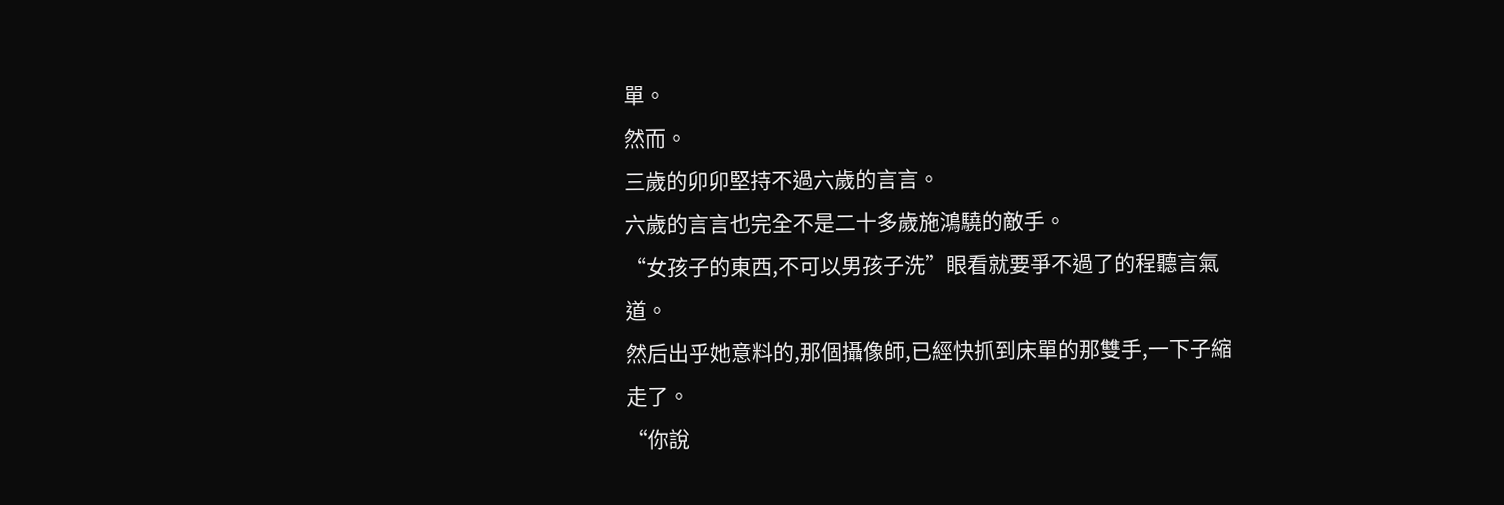單。
然而。
三歲的卯卯堅持不過六歲的言言。
六歲的言言也完全不是二十多歲施鴻驍的敵手。
“女孩子的東西,不可以男孩子洗”眼看就要爭不過了的程聽言氣道。
然后出乎她意料的,那個攝像師,已經快抓到床單的那雙手,一下子縮走了。
“你說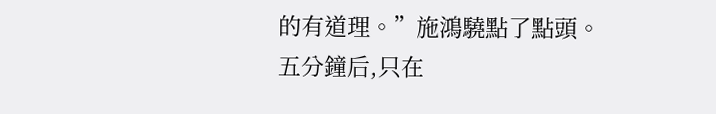的有道理。”施鴻驍點了點頭。
五分鐘后,只在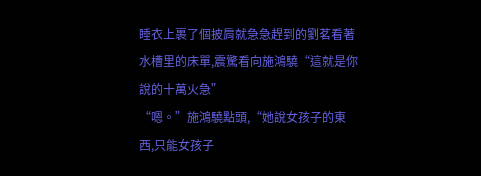睡衣上裹了個披肩就急急趕到的劉茗看著水槽里的床單,震驚看向施鴻驍“這就是你說的十萬火急”
“嗯。”施鴻驍點頭,“她說女孩子的東西,只能女孩子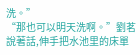洗。”
“那也可以明天洗啊。”劉茗說著話,伸手把水池里的床單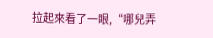拉起來看了一眼,“哪兒弄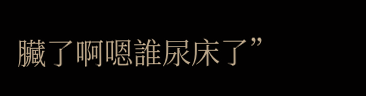臟了啊嗯誰尿床了”